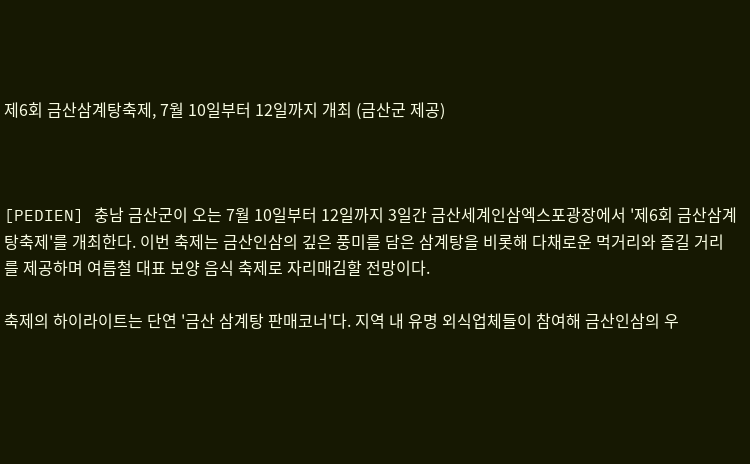제6회 금산삼계탕축제, 7월 10일부터 12일까지 개최 (금산군 제공)



[PEDIEN] 충남 금산군이 오는 7월 10일부터 12일까지 3일간 금산세계인삼엑스포광장에서 '제6회 금산삼계탕축제'를 개최한다. 이번 축제는 금산인삼의 깊은 풍미를 담은 삼계탕을 비롯해 다채로운 먹거리와 즐길 거리를 제공하며 여름철 대표 보양 음식 축제로 자리매김할 전망이다.

축제의 하이라이트는 단연 '금산 삼계탕 판매코너'다. 지역 내 유명 외식업체들이 참여해 금산인삼의 우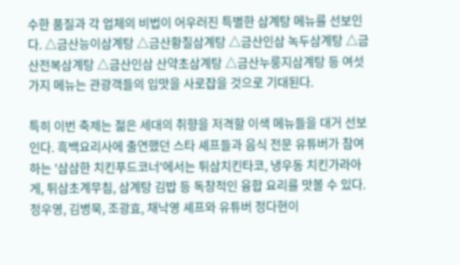수한 품질과 각 업체의 비법이 어우러진 특별한 삼계탕 메뉴를 선보인다. △금산능이삼계탕 △금산황칠삼계탕 △금산인삼 녹두삼계탕 △금산전복삼계탕 △금산인삼 산약초삼계탕 △금산누룽지삼계탕 등 여섯 가지 메뉴는 관광객들의 입맛을 사로잡을 것으로 기대된다.

특히 이번 축제는 젊은 세대의 취향을 저격할 이색 메뉴들을 대거 선보인다. 흑백요리사에 출연했던 스타 셰프들과 음식 전문 유튜버가 참여하는 '삼삼한 치킨푸드코너'에서는 튀삼치킨타코, 냉우동 치킨가라아게, 튀삼초계무침, 삼계탕 김밥 등 독창적인 융합 요리를 맛볼 수 있다. 정우영, 김병묵, 조광효, 채낙영 셰프와 유튜버 정다현이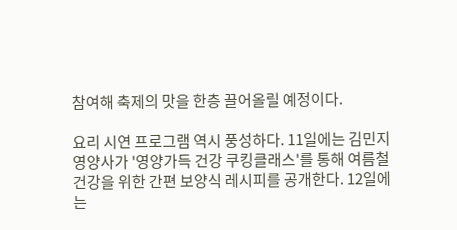참여해 축제의 맛을 한층 끌어올릴 예정이다.

요리 시연 프로그램 역시 풍성하다. 11일에는 김민지 영양사가 '영양가득 건강 쿠킹클래스'를 통해 여름철 건강을 위한 간편 보양식 레시피를 공개한다. 12일에는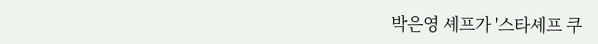박은영 셰프가 '스타셰프 쿠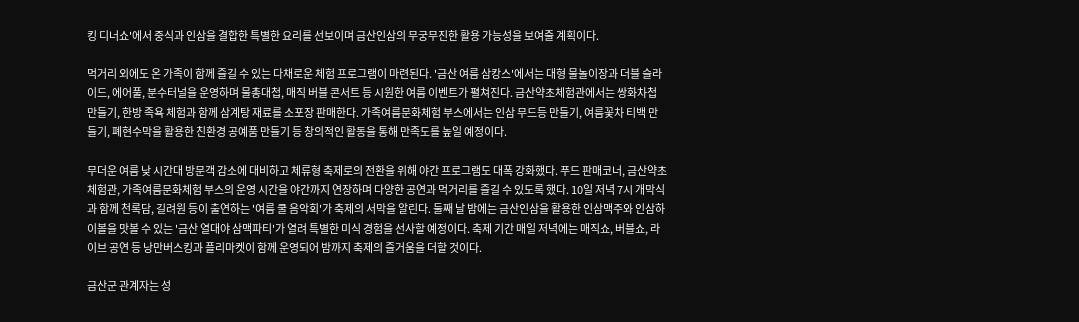킹 디너쇼'에서 중식과 인삼을 결합한 특별한 요리를 선보이며 금산인삼의 무궁무진한 활용 가능성을 보여줄 계획이다.

먹거리 외에도 온 가족이 함께 즐길 수 있는 다채로운 체험 프로그램이 마련된다. '금산 여름 삼캉스'에서는 대형 물놀이장과 더블 슬라이드, 에어풀, 분수터널을 운영하며 물총대첩, 매직 버블 콘서트 등 시원한 여름 이벤트가 펼쳐진다. 금산약초체험관에서는 쌍화차첩 만들기, 한방 족욕 체험과 함께 삼계탕 재료를 소포장 판매한다. 가족여름문화체험 부스에서는 인삼 무드등 만들기, 여름꽃차 티백 만들기, 폐현수막을 활용한 친환경 공예품 만들기 등 창의적인 활동을 통해 만족도를 높일 예정이다.

무더운 여름 낮 시간대 방문객 감소에 대비하고 체류형 축제로의 전환을 위해 야간 프로그램도 대폭 강화했다. 푸드 판매코너, 금산약초체험관, 가족여름문화체험 부스의 운영 시간을 야간까지 연장하며 다양한 공연과 먹거리를 즐길 수 있도록 했다. 10일 저녁 7시 개막식과 함께 천록담, 길려원 등이 출연하는 '여름 쿨 음악회'가 축제의 서막을 알린다. 둘째 날 밤에는 금산인삼을 활용한 인삼맥주와 인삼하이볼을 맛볼 수 있는 '금산 열대야 삼맥파티'가 열려 특별한 미식 경험을 선사할 예정이다. 축제 기간 매일 저녁에는 매직쇼, 버블쇼, 라이브 공연 등 낭만버스킹과 플리마켓이 함께 운영되어 밤까지 축제의 즐거움을 더할 것이다.

금산군 관계자는 성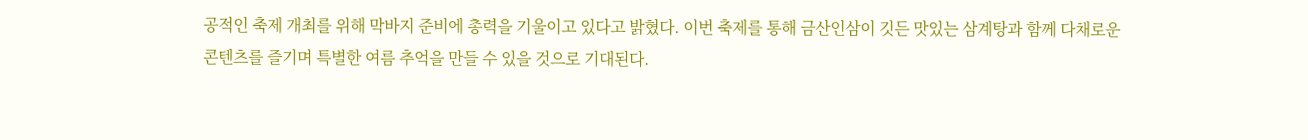공적인 축제 개최를 위해 막바지 준비에 총력을 기울이고 있다고 밝혔다. 이번 축제를 통해 금산인삼이 깃든 맛있는 삼계탕과 함께 다채로운 콘텐츠를 즐기며 특별한 여름 추억을 만들 수 있을 것으로 기대된다.